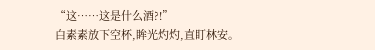“这……这是什么酒?!”
白素素放下空杯,眸光灼灼,直盯林安。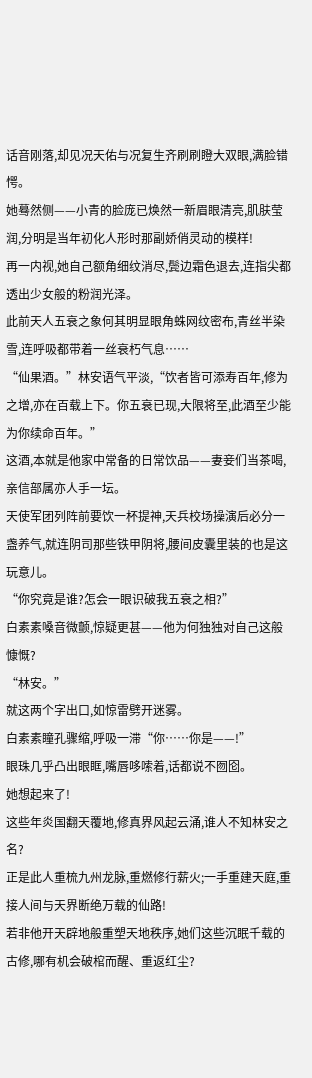话音刚落,却见况天佑与况复生齐刷刷瞪大双眼,满脸错愕。
她蓦然侧——小青的脸庞已焕然一新眉眼清亮,肌肤莹润,分明是当年初化人形时那副娇俏灵动的模样!
再一内视,她自己额角细纹消尽,鬓边霜色退去,连指尖都透出少女般的粉润光泽。
此前天人五衰之象何其明显眼角蛛网纹密布,青丝半染雪,连呼吸都带着一丝衰朽气息……
“仙果酒。”林安语气平淡,“饮者皆可添寿百年,修为之增,亦在百载上下。你五衰已现,大限将至,此酒至少能为你续命百年。”
这酒,本就是他家中常备的日常饮品——妻妾们当茶喝,亲信部属亦人手一坛。
天使军团列阵前要饮一杯提神,天兵校场操演后必分一盏养气,就连阴司那些铁甲阴将,腰间皮囊里装的也是这玩意儿。
“你究竟是谁?怎会一眼识破我五衰之相?”
白素素嗓音微颤,惊疑更甚——他为何独独对自己这般慷慨?
“林安。”
就这两个字出口,如惊雷劈开迷雾。
白素素瞳孔骤缩,呼吸一滞“你……你是——!”
眼珠几乎凸出眼眶,嘴唇哆嗦着,话都说不囫囵。
她想起来了!
这些年炎国翻天覆地,修真界风起云涌,谁人不知林安之名?
正是此人重梳九州龙脉,重燃修行薪火;一手重建天庭,重接人间与天界断绝万载的仙路!
若非他开天辟地般重塑天地秩序,她们这些沉眠千载的古修,哪有机会破棺而醒、重返红尘?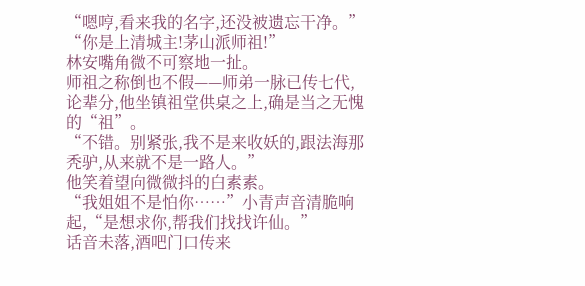“嗯哼,看来我的名字,还没被遗忘干净。”
“你是上清城主!茅山派师祖!”
林安嘴角微不可察地一扯。
师祖之称倒也不假——师弟一脉已传七代,论辈分,他坐镇祖堂供桌之上,确是当之无愧的“祖”。
“不错。别紧张,我不是来收妖的,跟法海那秃驴,从来就不是一路人。”
他笑着望向微微抖的白素素。
“我姐姐不是怕你……”小青声音清脆响起,“是想求你,帮我们找找许仙。”
话音未落,酒吧门口传来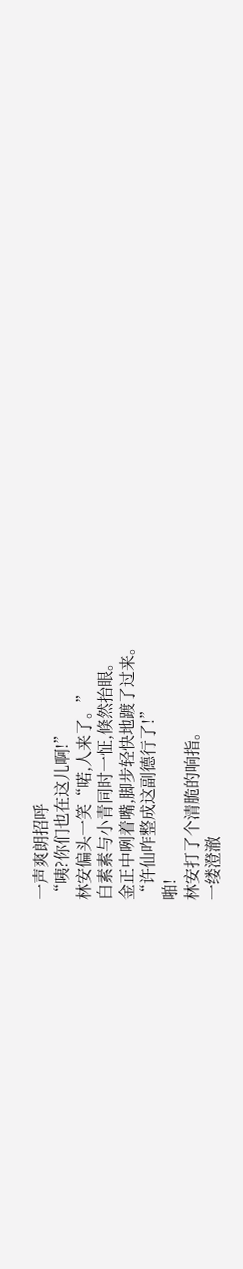一声爽朗招呼
“咦?你们也在这儿啊!”
林安偏头一笑“喏,人来了。”
白素素与小青同时一怔,倏然抬眼。
金正中咧着嘴,脚步轻快地踱了过来。
“许仙咋整成这副德行了!”
啪!
林安打了个清脆的响指。
一缕澄澈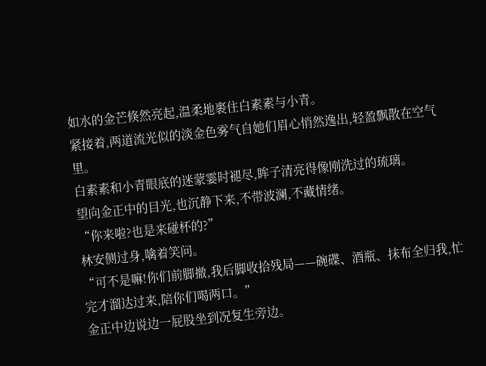如水的金芒倏然亮起,温柔地裹住白素素与小青。
紧接着,两道流光似的淡金色雾气自她们眉心悄然逸出,轻盈飘散在空气里。
白素素和小青眼底的迷蒙霎时褪尽,眸子清亮得像刚洗过的琉璃。
望向金正中的目光,也沉静下来,不带波澜,不藏情绪。
“你来啦?也是来碰杯的?”
林安侧过身,噙着笑问。
“可不是嘛!你们前脚撤,我后脚收拾残局——碗碟、酒瓶、抹布全归我,忙完才溜达过来,陪你们喝两口。”
金正中边说边一屁股坐到况复生旁边。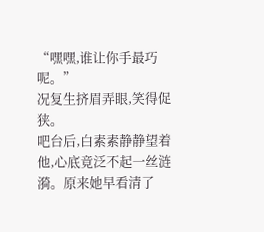“嘿嘿,谁让你手最巧呢。”
况复生挤眉弄眼,笑得促狭。
吧台后,白素素静静望着他,心底竟泛不起一丝涟漪。原来她早看清了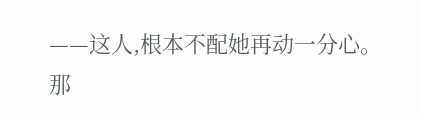——这人,根本不配她再动一分心。
那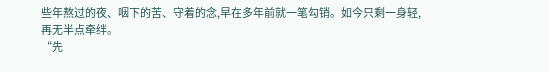些年熬过的夜、咽下的苦、守着的念,早在多年前就一笔勾销。如今只剩一身轻,再无半点牵绊。
“先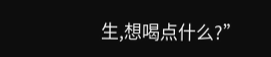生,想喝点什么?”